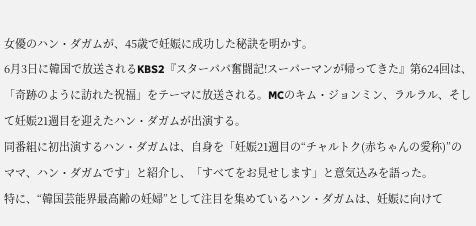女優のハン・ダガムが、45歳で妊娠に成功した秘訣を明かす。
6月3日に韓国で放送されるKBS2『スターパパ奮闘記!スーパーマンが帰ってきた』第624回は、「奇跡のように訪れた祝福」をテーマに放送される。MCのキム・ジョンミン、ラルラル、そして妊娠21週目を迎えたハン・ダガムが出演する。
同番組に初出演するハン・ダガムは、自身を「妊娠21週目の“チャルトク(赤ちゃんの愛称)”のママ、ハン・ダガムです」と紹介し、「すべてをお見せします」と意気込みを語った。
特に、“韓国芸能界最高齢の妊婦”として注目を集めているハン・ダガムは、妊娠に向けて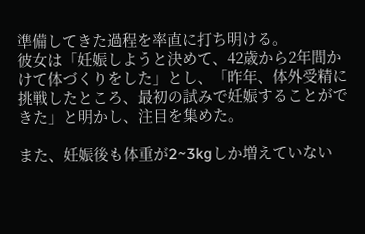準備してきた過程を率直に打ち明ける。
彼女は「妊娠しようと決めて、42歳から2年間かけて体づくりをした」とし、「昨年、体外受精に挑戦したところ、最初の試みで妊娠することができた」と明かし、注目を集めた。

また、妊娠後も体重が2~3kgしか増えていない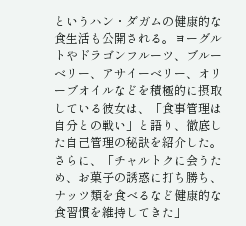というハン・ダガムの健康的な食生活も公開される。ヨーグルトやドラゴンフルーツ、ブルーベリー、アサイーベリー、オリーブオイルなどを積極的に摂取している彼女は、「食事管理は自分との戦い」と語り、徹底した自己管理の秘訣を紹介した。
さらに、「チャルトクに会うため、お菓子の誘惑に打ち勝ち、ナッツ類を食べるなど健康的な食習慣を維持してきた」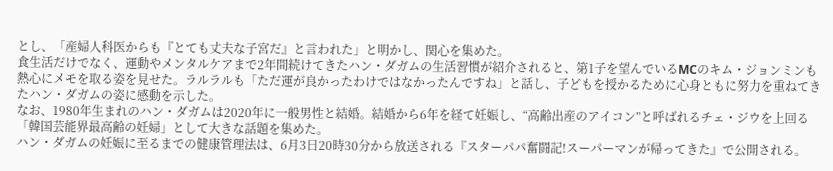とし、「産婦人科医からも『とても丈夫な子宮だ』と言われた」と明かし、関心を集めた。
食生活だけでなく、運動やメンタルケアまで2年間続けてきたハン・ダガムの生活習慣が紹介されると、第1子を望んでいるMCのキム・ジョンミンも熱心にメモを取る姿を見せた。ラルラルも「ただ運が良かったわけではなかったんですね」と話し、子どもを授かるために心身ともに努力を重ねてきたハン・ダガムの姿に感動を示した。
なお、1980年生まれのハン・ダガムは2020年に一般男性と結婚。結婚から6年を経て妊娠し、“高齢出産のアイコン”と呼ばれるチェ・ジウを上回る「韓国芸能界最高齢の妊婦」として大きな話題を集めた。
ハン・ダガムの妊娠に至るまでの健康管理法は、6月3日20時30分から放送される『スターパパ奮闘記!スーパーマンが帰ってきた』で公開される。